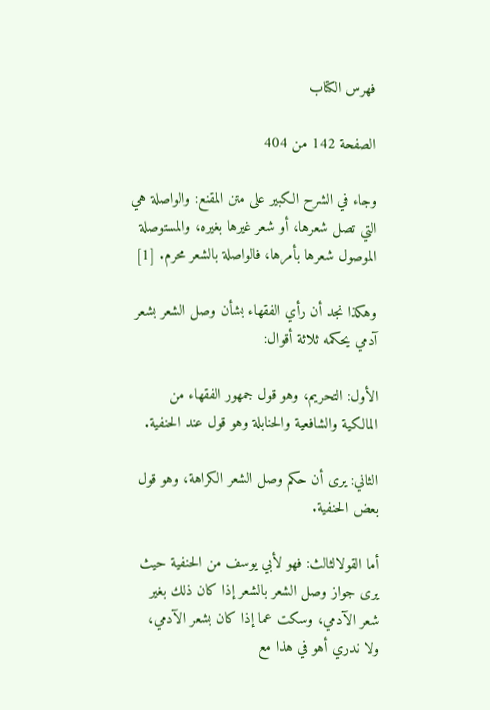فهرس الكتاب

الصفحة 142 من 404

وجاء في الشرح الكبير على متن المقنع: والواصلة هي التي تصل شعرها، أو شعر غيرها بغيره، والمستوصلة الموصول شعرها بأمرها، فالواصلة بالشعر محرم. [1]

وهكذا نجد أن رأي الفقهاء بشأن وصل الشعر بشعر آدمي يحكمه ثلاثة أقوال:

الأول: التحريم، وهو قول جمهور الفقهاء من المالكية والشافعية والحنابلة وهو قول عند الحنفية.

الثاني: يرى أن حكم وصل الشعر الكراهة، وهو قول بعض الحنفية.

أما القولالثالث: فهو لأبي يوسف من الحنفية حيث يرى جواز وصل الشعر بالشعر إذا كان ذلك بغير شعر الآدمي، وسكت عما إذا كان بشعر الآدمي، ولا ندري أهو في هذا مع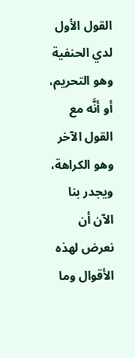القول الأول لدي الحنفية وهو التحريم، أو أنَّه مع القول الآخر وهو الكراهة، ويجدر بنا الآن أن نعرض لهذه الأقوال وما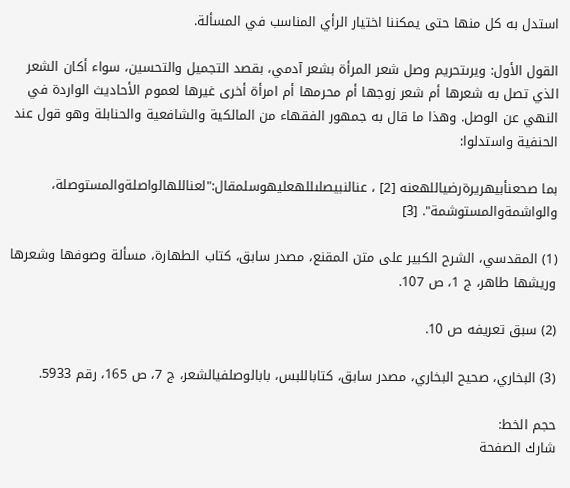استدل به كل منها حتى يمكننا اختيار الرأي المناسب في المسألة.

القول الأول: ويرىتحريم وصل شعر المرأة بشعر آدمي، بقصد التجميل والتحسين، سواء أكان الشعر الذي تصل به شعرها أم شعر زوجها أم محرمها أم امرأة أخرى غيرها لعموم الأحاديث الواردة في النهي عن الوصل. وهذا ما قال به جمهور الفقهاء من المالكية والشافعية والحنابلة وهو قول عند الحنفية واستدلوا:

بما صحعنأبيهريرةرضياللهعنه [2] ، عنالنبيصلىللهعليهوسلمقال:"لعناللهالواصلةوالمستوصلة، والواشمةوالمستوشمة". [3]

(1) المقدسي، الشرح الكبير على متن المقنع، مصدر سابق، كتاب الطهارة، مسألة وصوفها وشعرها وريشها طاهر، ج 1، ص 107.

(2) سبق تعريفه ص 10.

(3) البخاري، صحيح البخاري، مصدر سابق، كتاباللبس، بابالوصلفيالشعر، ج 7، ص 165، رقم 5933.

حجم الخط:
شارك الصفحة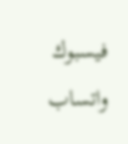فيسبوك واتساب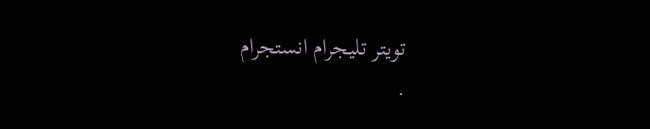تويتر تليجرام انستجرام
.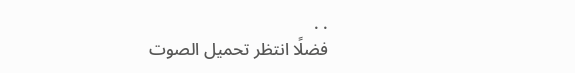. .
فضلًا انتظر تحميل الصوت